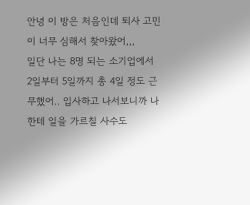안녕 이 방은 처음인데 퇴사 고민이 너무 심해서 찾아왔어,,,
일단 나는 8명 되는 소기업에서 2일부터 5일까지 총 4일 정도 근무했어.. 입사하고 나서보니까 나한테 일을 가르칠 사수도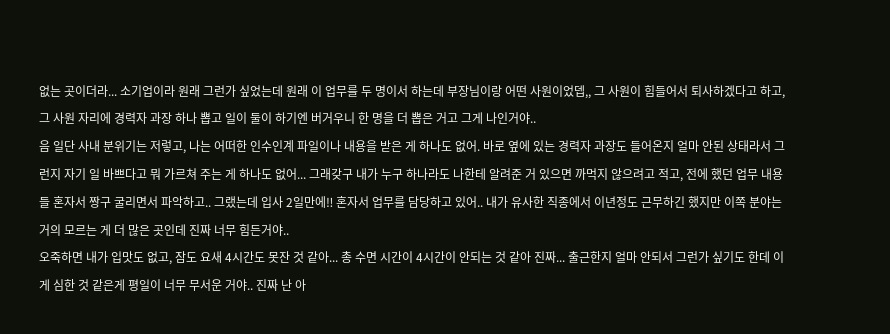없는 곳이더라... 소기업이라 원래 그런가 싶었는데 원래 이 업무를 두 명이서 하는데 부장님이랑 어떤 사원이었뎁,, 그 사원이 힘들어서 퇴사하겠다고 하고, 그 사원 자리에 경력자 과장 하나 뽑고 일이 둘이 하기엔 버거우니 한 명을 더 뽑은 거고 그게 나인거야..
음 일단 사내 분위기는 저렇고, 나는 어떠한 인수인계 파일이나 내용을 받은 게 하나도 없어. 바로 옆에 있는 경력자 과장도 들어온지 얼마 안된 상태라서 그런지 자기 일 바쁘다고 뭐 가르쳐 주는 게 하나도 없어... 그래갖구 내가 누구 하나라도 나한테 알려준 거 있으면 까먹지 않으려고 적고, 전에 했던 업무 내용들 혼자서 짱구 굴리면서 파악하고.. 그랬는데 입사 2일만에‼ 혼자서 업무를 담당하고 있어.. 내가 유사한 직종에서 이년정도 근무하긴 했지만 이쪽 분야는 거의 모르는 게 더 많은 곳인데 진짜 너무 힘든거야..
오죽하면 내가 입맛도 없고, 잠도 요새 4시간도 못잔 것 같아... 총 수면 시간이 4시간이 안되는 것 같아 진짜... 출근한지 얼마 안되서 그런가 싶기도 한데 이게 심한 것 같은게 평일이 너무 무서운 거야.. 진짜 난 아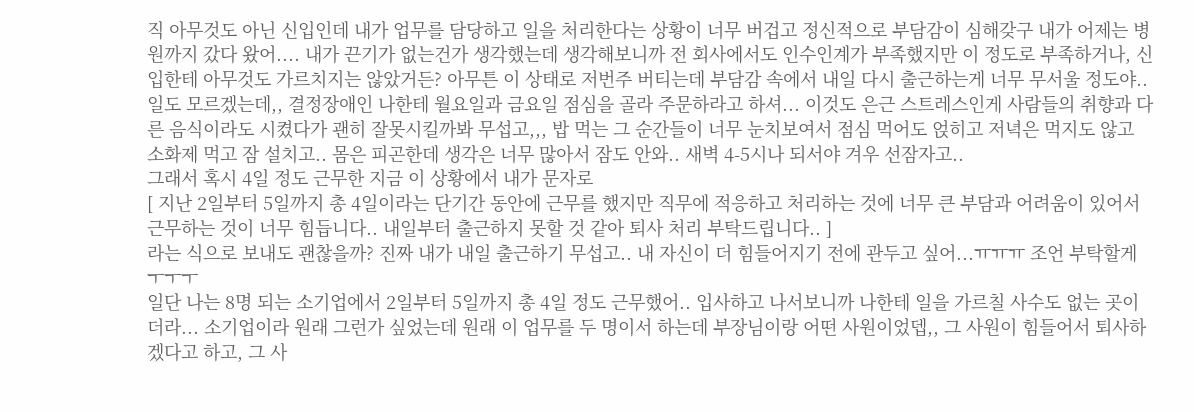직 아무것도 아닌 신입인데 내가 업무를 담당하고 일을 처리한다는 상황이 너무 버겁고 정신적으로 부담감이 심해갖구 내가 어제는 병원까지 갔다 왔어.... 내가 끈기가 없는건가 생각했는데 생각해보니까 전 회사에서도 인수인계가 부족했지만 이 정도로 부족하거나, 신입한테 아무것도 가르치지는 않았거든? 아무튼 이 상태로 저번주 버티는데 부담감 속에서 내일 다시 출근하는게 너무 무서울 정도야.. 일도 모르겠는데,, 결정장애인 나한테 월요일과 금요일 점심을 골라 주문하라고 하셔... 이것도 은근 스트레스인게 사람들의 취향과 다른 음식이라도 시켰다가 괜히 잘못시킬까봐 무섭고,,, 밥 먹는 그 순간들이 너무 눈치보여서 점심 먹어도 얹히고 저녁은 먹지도 않고 소화제 먹고 잠 설치고.. 몸은 피곤한데 생각은 너무 많아서 잠도 안와.. 새벽 4-5시나 되서야 겨우 선잠자고..
그래서 혹시 4일 정도 근무한 지금 이 상황에서 내가 문자로
[ 지난 2일부터 5일까지 총 4일이라는 단기간 동안에 근무를 했지만 직무에 적응하고 처리하는 것에 너무 큰 부담과 어려움이 있어서 근무하는 것이 너무 힘듭니다.. 내일부터 출근하지 못할 것 같아 퇴사 처리 부탁드립니다.. ]
라는 식으로 보내도 괜찮을까? 진짜 내가 내일 출근하기 무섭고.. 내 자신이 더 힘들어지기 전에 관두고 싶어...ㅠㅠㅠ 조언 부탁할게ㅜㅜㅜ
일단 나는 8명 되는 소기업에서 2일부터 5일까지 총 4일 정도 근무했어.. 입사하고 나서보니까 나한테 일을 가르칠 사수도 없는 곳이더라... 소기업이라 원래 그런가 싶었는데 원래 이 업무를 두 명이서 하는데 부장님이랑 어떤 사원이었뎁,, 그 사원이 힘들어서 퇴사하겠다고 하고, 그 사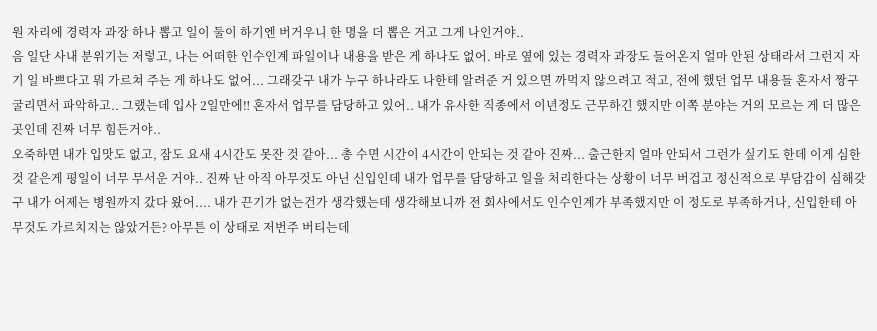원 자리에 경력자 과장 하나 뽑고 일이 둘이 하기엔 버거우니 한 명을 더 뽑은 거고 그게 나인거야..
음 일단 사내 분위기는 저렇고, 나는 어떠한 인수인계 파일이나 내용을 받은 게 하나도 없어. 바로 옆에 있는 경력자 과장도 들어온지 얼마 안된 상태라서 그런지 자기 일 바쁘다고 뭐 가르쳐 주는 게 하나도 없어... 그래갖구 내가 누구 하나라도 나한테 알려준 거 있으면 까먹지 않으려고 적고, 전에 했던 업무 내용들 혼자서 짱구 굴리면서 파악하고.. 그랬는데 입사 2일만에‼ 혼자서 업무를 담당하고 있어.. 내가 유사한 직종에서 이년정도 근무하긴 했지만 이쪽 분야는 거의 모르는 게 더 많은 곳인데 진짜 너무 힘든거야..
오죽하면 내가 입맛도 없고, 잠도 요새 4시간도 못잔 것 같아... 총 수면 시간이 4시간이 안되는 것 같아 진짜... 출근한지 얼마 안되서 그런가 싶기도 한데 이게 심한 것 같은게 평일이 너무 무서운 거야.. 진짜 난 아직 아무것도 아닌 신입인데 내가 업무를 담당하고 일을 처리한다는 상황이 너무 버겁고 정신적으로 부담감이 심해갖구 내가 어제는 병원까지 갔다 왔어.... 내가 끈기가 없는건가 생각했는데 생각해보니까 전 회사에서도 인수인계가 부족했지만 이 정도로 부족하거나, 신입한테 아무것도 가르치지는 않았거든? 아무튼 이 상태로 저번주 버티는데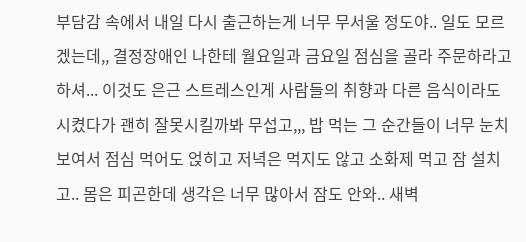부담감 속에서 내일 다시 출근하는게 너무 무서울 정도야.. 일도 모르겠는데,, 결정장애인 나한테 월요일과 금요일 점심을 골라 주문하라고 하셔... 이것도 은근 스트레스인게 사람들의 취향과 다른 음식이라도 시켰다가 괜히 잘못시킬까봐 무섭고,,, 밥 먹는 그 순간들이 너무 눈치보여서 점심 먹어도 얹히고 저녁은 먹지도 않고 소화제 먹고 잠 설치고.. 몸은 피곤한데 생각은 너무 많아서 잠도 안와.. 새벽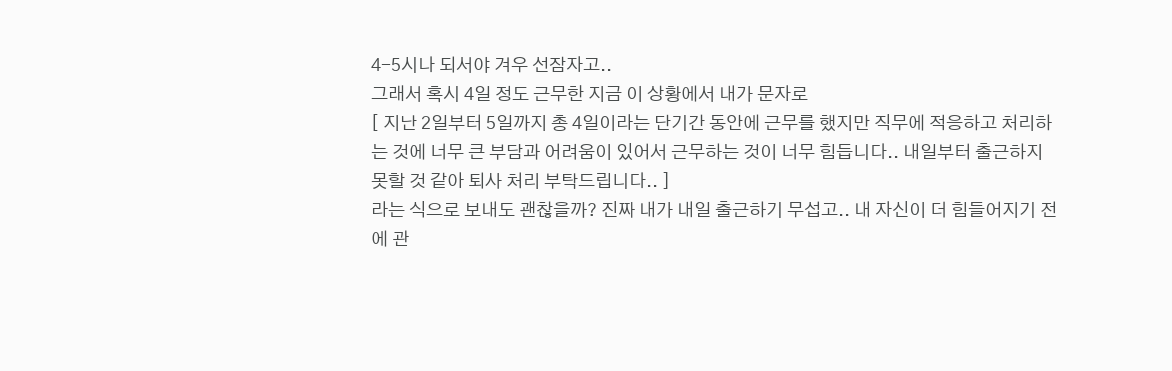4-5시나 되서야 겨우 선잠자고..
그래서 혹시 4일 정도 근무한 지금 이 상황에서 내가 문자로
[ 지난 2일부터 5일까지 총 4일이라는 단기간 동안에 근무를 했지만 직무에 적응하고 처리하는 것에 너무 큰 부담과 어려움이 있어서 근무하는 것이 너무 힘듭니다.. 내일부터 출근하지 못할 것 같아 퇴사 처리 부탁드립니다.. ]
라는 식으로 보내도 괜찮을까? 진짜 내가 내일 출근하기 무섭고.. 내 자신이 더 힘들어지기 전에 관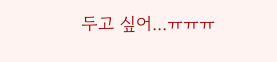두고 싶어...ㅠㅠㅠ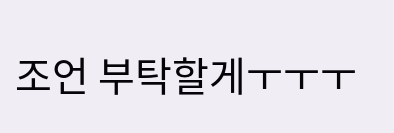조언 부탁할게ㅜㅜㅜ